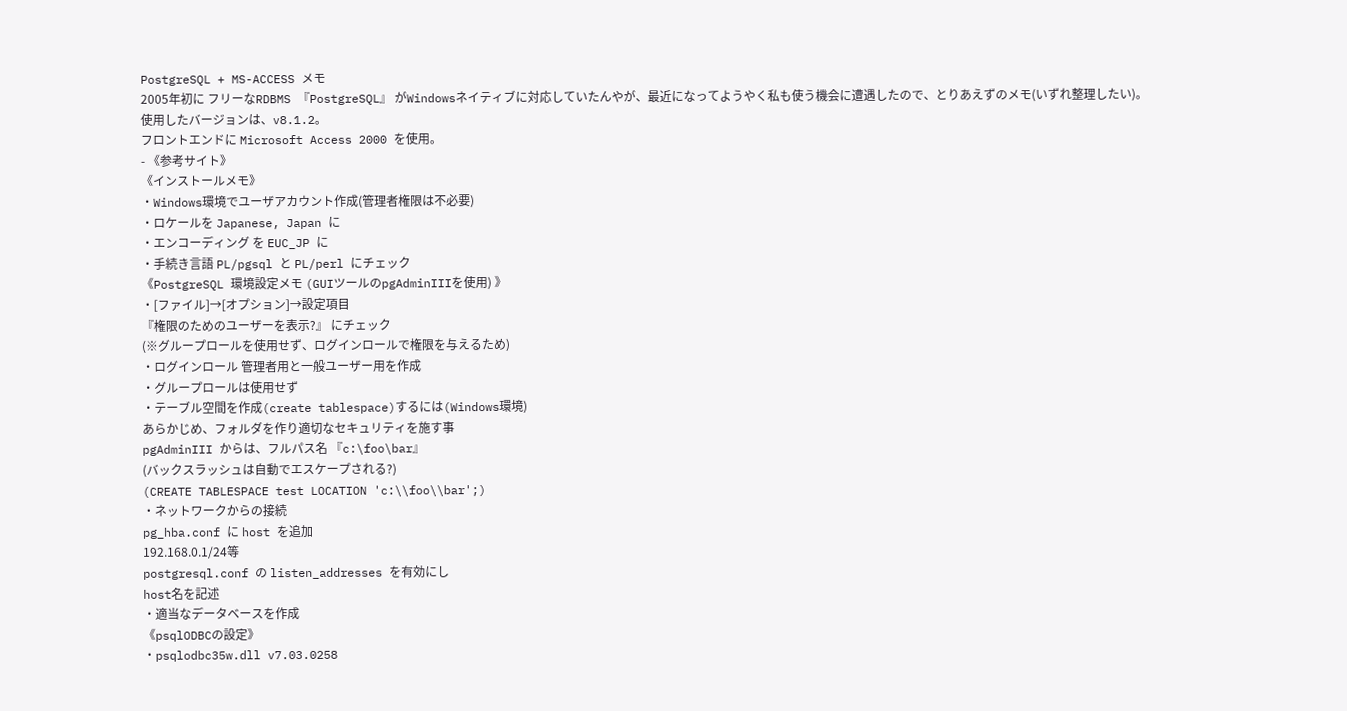PostgreSQL + MS-ACCESS メモ
2005年初に フリーなRDBMS 『PostgreSQL』 がWindowsネイティブに対応していたんやが、最近になってようやく私も使う機会に遭遇したので、とりあえずのメモ(いずれ整理したい)。
使用したバージョンは、v8.1.2。
フロントエンドに Microsoft Access 2000 を使用。
- 《参考サイト》
《インストールメモ》
・Windows環境でユーザアカウント作成(管理者権限は不必要)
・ロケールを Japanese, Japan に
・エンコーディング を EUC_JP に
・手続き言語 PL/pgsql と PL/perl にチェック
《PostgreSQL 環境設定メモ (GUIツールのpgAdminIIIを使用) 》
・[ファイル]→[オプション]→設定項目
『権限のためのユーザーを表示?』 にチェック
(※グループロールを使用せず、ログインロールで権限を与えるため)
・ログインロール 管理者用と一般ユーザー用を作成
・グループロールは使用せず
・テーブル空間を作成(create tablespace)するには(Windows環境)
あらかじめ、フォルダを作り適切なセキュリティを施す事
pgAdminIII からは、フルパス名 『c:\foo\bar』
(バックスラッシュは自動でエスケープされる?)
(CREATE TABLESPACE test LOCATION 'c:\\foo\\bar';)
・ネットワークからの接続
pg_hba.conf に host を追加
192.168.0.1/24等
postgresql.conf の listen_addresses を有効にし
host名を記述
・適当なデータベースを作成
《psqlODBCの設定》
・psqlodbc35w.dll v7.03.0258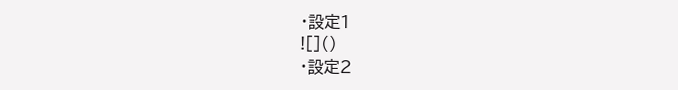・設定1
![]()
・設定2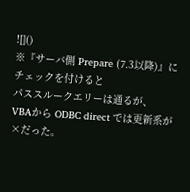![]()
※『サーバ側 Prepare (7.3以降)』にチェックを付けると
パススルークエリーは通るが、
VBAから ODBC direct では更新系が×だった。